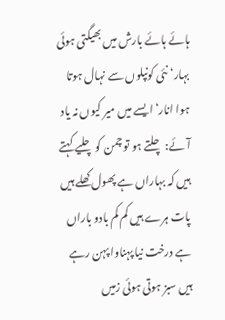ہائے ہائے بارش میں بھیگتی ہوئی بہار‘ نئی کونپلوں سے نہال ہوتا ہوا انار‘ ایسے میں میر کیوں نہ یاد آئے: چلتے ہو تو چمن کو چلیے کہتے ہیں کہ بہاراں ہے پھول کھلے ہیں پات ہرے ہیں کم کم بادو باراں ہے درخت نیا پہناوا پہن رہے ہیں سبز ہوتی ہوئی زمیں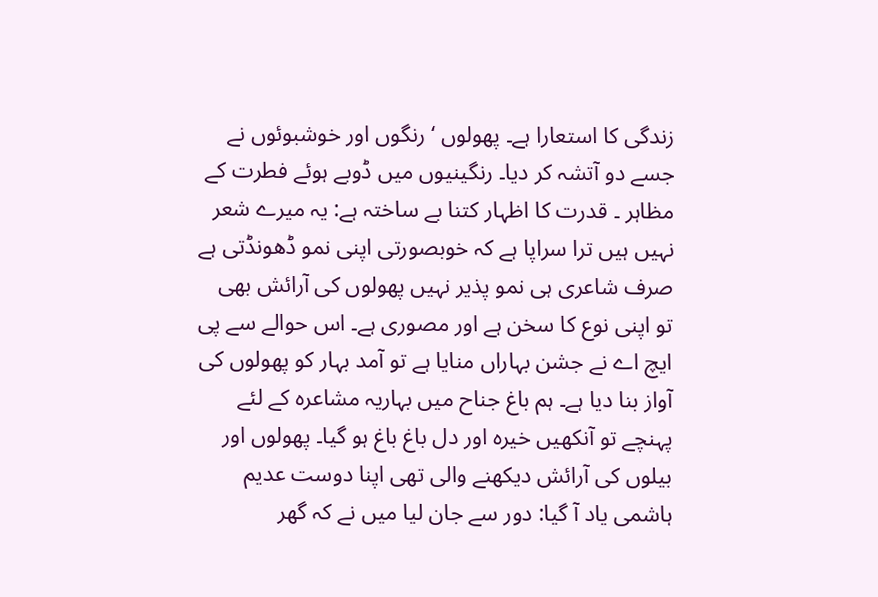زندگی کا استعارا ہے۔ پھولوں ‘ رنگوں اور خوشبوئوں نے جسے دو آتشہ کر دیا۔ رنگینیوں میں ڈوبے ہوئے فطرت کے مظاہر ۔ قدرت کا اظہار کتنا بے ساختہ ہے: یہ میرے شعر نہیں ہیں ترا سراپا ہے کہ خوبصورتی اپنی نمو ڈھونڈتی ہے صرف شاعری ہی نمو پذیر نہیں پھولوں کی آرائش بھی تو اپنی نوع کا سخن ہے اور مصوری ہے۔ اس حوالے سے پی ایچ اے نے جشن بہاراں منایا ہے تو آمد بہار کو پھولوں کی آواز بنا دیا ہے۔ ہم باغ جناح میں بہاریہ مشاعرہ کے لئے پہنچے تو آنکھیں خیرہ اور دل باغ باغ ہو گیا۔ پھولوں اور بیلوں کی آرائش دیکھنے والی تھی اپنا دوست عدیم ہاشمی یاد آ گیا: دور سے جان لیا میں نے کہ گھر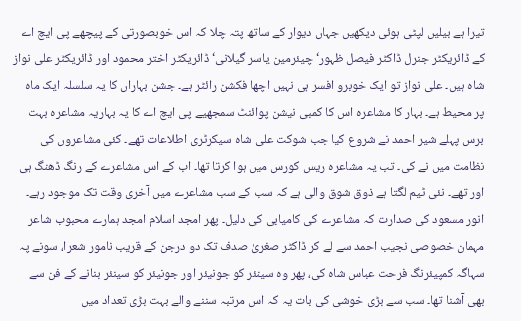تیرا ہے بیلیں لپٹی ہوئی دیکھیں جہاں دیوار کے ساتھ پتہ چلا کہ اس خوبصورتی کے پیچھے پی ایچ اے کے ڈائریکٹر جنرل ڈاکٹر فیصل ظہور‘ چیئرمین یاسر گیلانی‘ ڈائریکٹر اختر محمود اور ڈائریکٹر علی نواز شاہ ہیں۔ علی نواز تو ایک خوبرو افسر ہی نہیں اچھا فکشن رائٹر ہے۔ جشن بہاراں کا یہ سلسلہ ایک ماہ پر محیط ہے۔ بہار کا مشاعرہ اس کا کمبی نیشن پوائنٹ سمجھیے پی ایچ اے کا یہ بہاریہ مشاعرہ بہت برس پہلے شیر احمد نے شروع کیا جب شوکت علی شاہ سیکرٹری اطلاعات تھے۔ کئی مشاعروں کی نظامت میں نے کی۔ تب یہ مشاعرہ ریس کورس میں ہوا کرتا تھا۔ اب کے اس مشاعرے کے رنگ ڈھنگ ہی اور تھے۔ نئی ٹیم لگتا ہے ذوق شوق والی ہے کہ سب کے سب مشاعرے میں آخری وقت تک موجود رہے۔ انور مسعود کی صدارت کہ مشاعرے کی کامیابی کی دلیل۔ پھر امجد اسلام امجد ہمارے محبوب شاعر مہمان خصوصی نجیب احمد سے لے کر ڈاکٹر صغریٰ صدف تک دو درجن کے قریب نامور شعرا، سونے پہ سہاگہ کمپیئرنگ فرحت عباس شاہ کی، پھر وہ سینئر کو جونیئر اور جونیئر کو سینئر بنانے کے فن سے بھی آشنا تھا۔ سب سے بڑی خوشی کی بات یہ کہ اس مرتبہ سننے والے بہت بڑی تعداد میں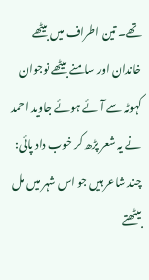تھے۔ تین اطراف میں بیٹھے خاندان اور سامنے بیٹھے نوجوان کہوٹہ سے آئے ہوئے جاوید احمد نے یہ شعر پڑھ کر خوب داد پائی: چند شاعر ہیں جو اس شہر میں مل بیٹھتے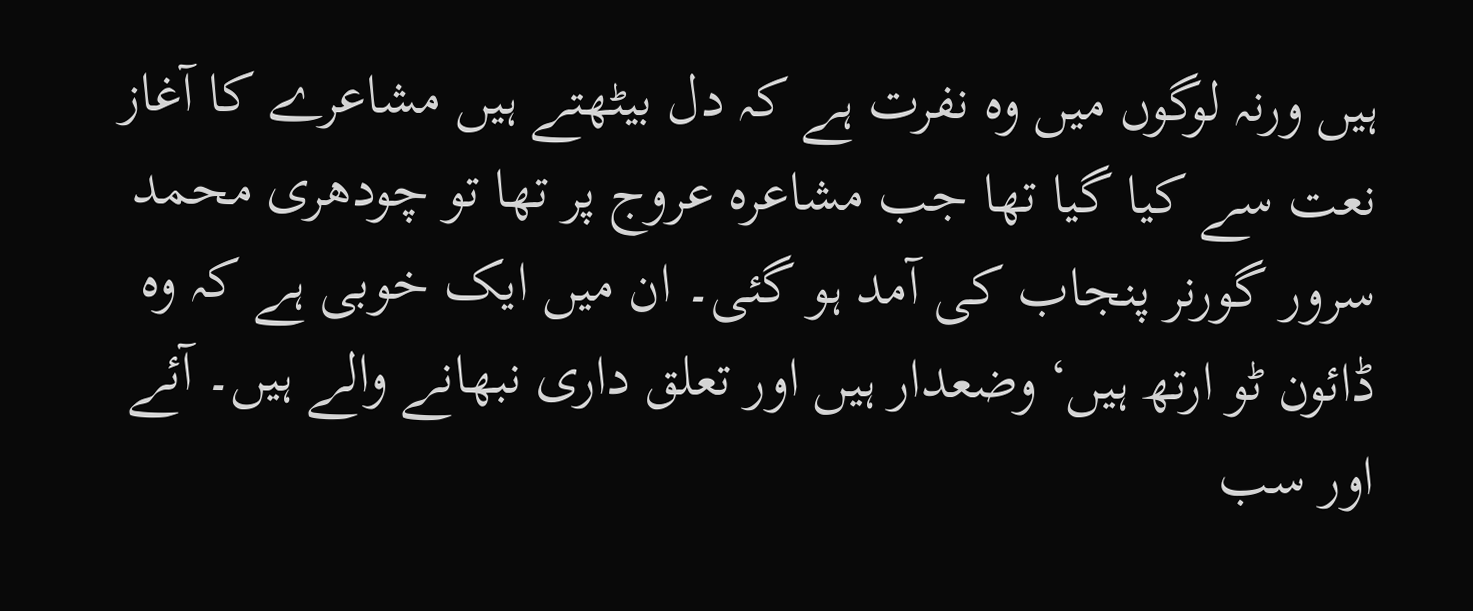ہیں ورنہ لوگوں میں وہ نفرت ہے کہ دل بیٹھتے ہیں مشاعرے کا آغاز نعت سے کیا گیا تھا جب مشاعرہ عروج پر تھا تو چودھری محمد سرور گورنر پنجاب کی آمد ہو گئی۔ ان میں ایک خوبی ہے کہ وہ ڈائون ٹو ارتھ ہیں‘ وضعدار ہیں اور تعلق داری نبھانے والے ہیں۔ آئے اور سب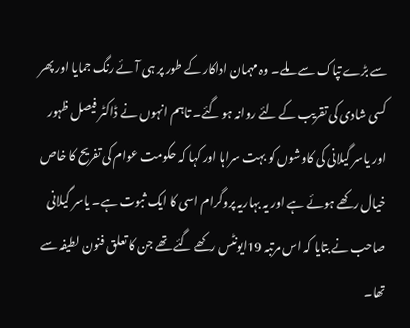سے بڑے تپاک سے ملے۔ وہ مہمان اداکار کے طور پر ہی آئے رنگ جمایا اور پھر کسی شادی کی تقریب کے لئے روانہ ہو گئے۔ تاہم انہوں نے ڈاکٹر فیصل ظہور اور یاسر گیلانی کی کاوشوں کو بہت سراہا اور کہا کہ حکومت عوام کی تفریح کا خاص خیال رکھے ہوئے ہے اور یہ بہاریہ پروگرام اسی کا ایک ثبوت ہے۔ یاسر گیلانی صاحب نے بتایا کہ اس مرتبہ 19ایونٹس رکھے گئے تھے جن کا تعلق فنون لطیفہ سے تھا۔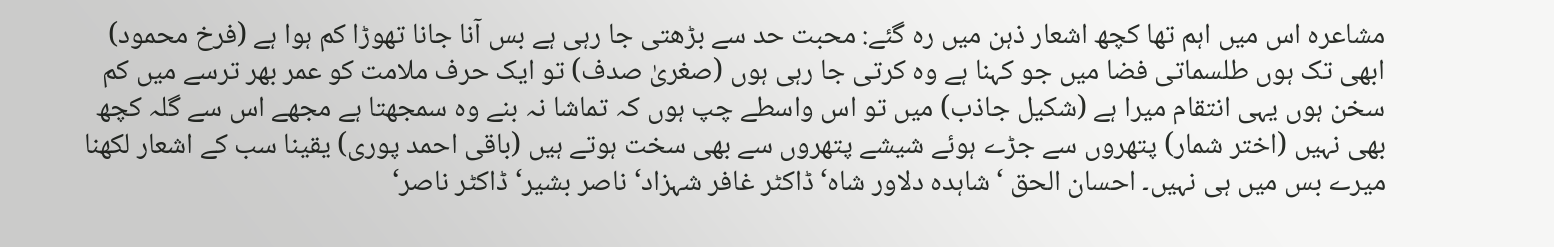مشاعرہ اس میں اہم تھا کچھ اشعار ذہن میں رہ گئے: محبت حد سے بڑھتی جا رہی ہے بس آنا جانا تھوڑا کم ہوا ہے (فرخ محمود) ابھی تک ہوں طلسماتی فضا میں جو کہنا ہے وہ کرتی جا رہی ہوں (صغریٰ صدف) تو ایک حرف ملامت کو عمر بھر ترسے میں کم سخن ہوں یہی انتقام میرا ہے (شکیل جاذب) میں تو اس واسطے چپ ہوں کہ تماشا نہ بنے وہ سمجھتا ہے مجھے اس سے گلہ کچھ بھی نہیں (اختر شمار) پتھروں سے جڑے ہوئے شیشے پتھروں سے بھی سخت ہوتے ہیں (باقی احمد پوری) یقینا سب کے اشعار لکھنا میرے بس میں ہی نہیں۔ احسان الحق ‘ شاہدہ دلاور شاہ‘ ڈاکٹر غافر شہزاد‘ ناصر بشیر‘ ڈاکٹر ناصر‘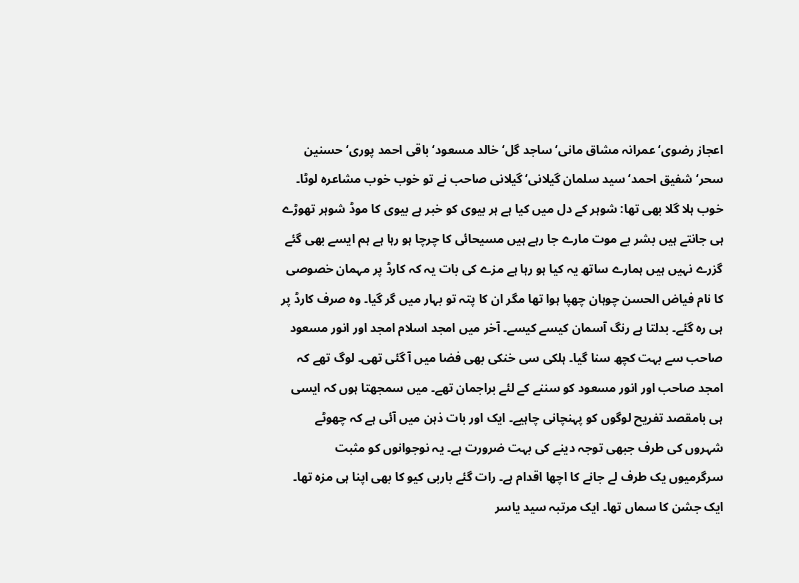اعجاز رضوی‘ عمرانہ مشاق مانی‘ ساجد گل‘ خالد مسعود‘ باقی احمد پوری‘ حسنین سحر‘ شفیق احمد‘ سید سلمان گیلانی‘ گیلانی صاحب نے تو خوب خوب مشاعرہ لوٹا۔ خوب ہلا گلا بھی تھا: شوہر کے دل میں کیا ہے ہر بیوی کو خبر ہے بیوی کا موڈ شوہر تھوڑے ہی جانتے ہیں بشر بے موت مارے جا رہے ہیں مسیحائی کا چرچا ہو رہا ہے ہم ایسے بھی گئے گزرے نہیں ہیں ہمارے ساتھ یہ کیا ہو رہا ہے مزے کی بات یہ کہ کارڈ پر مہمان خصوصی کا نام فیاض الحسن چوہان چھپا ہوا تھا مگر ان کا پتہ تو بہار میں گر گیا۔ وہ صرف کارڈ پر ہی رہ گئے۔ بدلتا ہے رنگ آسمان کیسے کیسے۔ آخر میں امجد اسلام امجد اور انور مسعود صاحب سے بہت کچھ سنا گیا۔ ہلکی سی خنکی بھی فضا میں آ گئی تھی۔ لوگ تھے کہ امجد صاحب اور انور مسعود کو سننے کے لئے براجمان تھے۔ میں سمجھتا ہوں کہ ایسی ہی بامقصد تفریح لوگوں کو پہنچانی چاہیے۔ ایک اور بات ذہن میں آئی ہے کہ چھوٹے شہروں کی طرف جبھی توجہ دینے کی بہت ضرورت ہے۔ یہ نوجوانوں کو مثبت سرگرمیوں یک طرف لے جانے کا اچھا اقدام ہے۔ رات گئے باربی کیو کا بھی اپنا ہی مزہ تھا۔ ایک جشن کا سماں تھا۔ ایک مرتبہ سید یاسر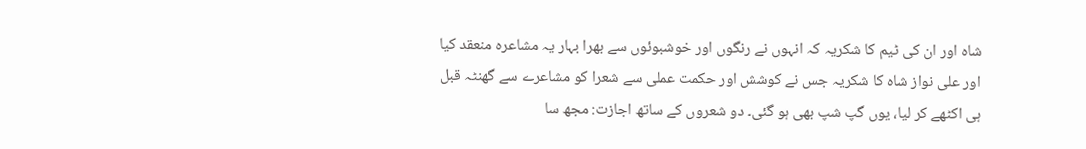شاہ اور ان کی ٹیم کا شکریہ کہ انہوں نے رنگوں اور خوشبوئوں سے بھرا بہار یہ مشاعرہ منعقد کیا اور علی نواز شاہ کا شکریہ جس نے کوشش اور حکمت عملی سے شعرا کو مشاعرے سے گھنٹہ قبل ہی اکٹھے کر لیا، یوں گپ شپ بھی ہو گئی۔ دو شعروں کے ساتھ اجازت: مجھ سا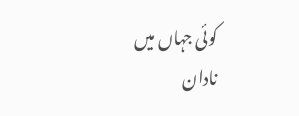کوئی جہاں میں نادان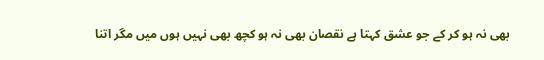بھی نہ ہو کر کے جو عشق کہتا ہے نقصان بھی نہ ہو کچھ بھی نہیں ہوں میں مگر اتنا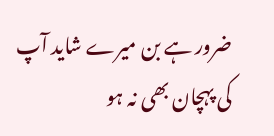ضرور ہے بن میرے شاید آپ کی پہچان بھی نہ ہو